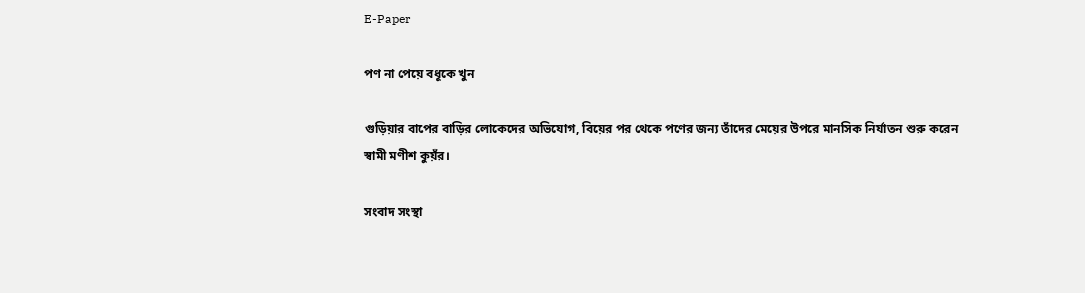E-Paper

পণ না পেয়ে বধূকে খুন

গুড়িয়ার বাপের বাড়ির লোকেদের অভিযোগ, বিয়ের পর থেকে পণের জন্য তাঁদের মেয়ের উপরে মানসিক নির্যাতন শুরু করেন স্বামী মণীশ কুয়ঁর।

সংবাদ সংস্থা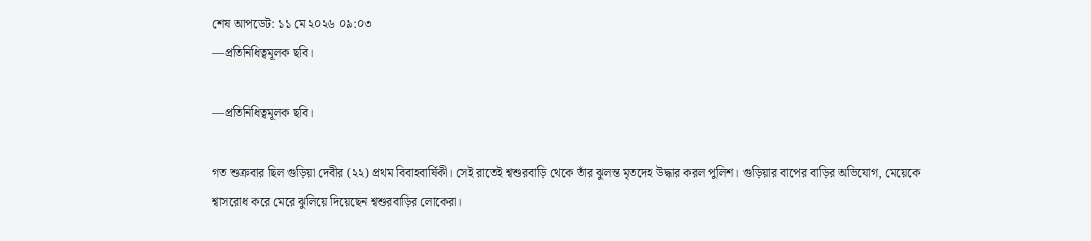শেষ আপডেট: ১১ মে ২০২৬ ০৯:০৩
—প্রতিনিধিত্বমূলক ছবি।

—প্রতিনিধিত্বমূলক ছবি।

গত শুক্রবার ছিল গুড়িয়া দেবীর (২২) প্রথম বিবাহবার্ষিকী। সেই রাতেই শ্বশুরবাড়ি থেকে তাঁর ঝুলন্ত মৃতদেহ উদ্ধার করল পুলিশ। গুড়িয়ার বাপের বাড়ির অভিযোগ, মেয়েকে শ্বাসরোধ করে মেরে ঝুলিয়ে দিয়েছেন শ্বশুরবাড়ির লোকেরা।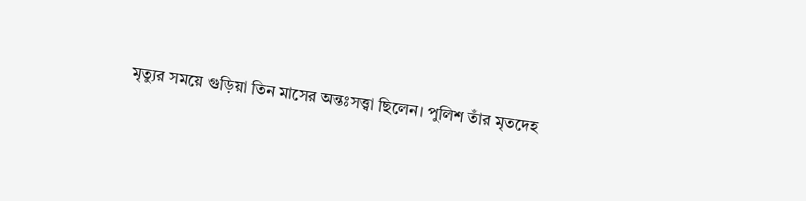মৃত্যুর সময়ে গুড়িয়া তিন মাসের অন্তঃসত্ত্বা ছিলেন। পুলিশ তাঁর মৃতদেহ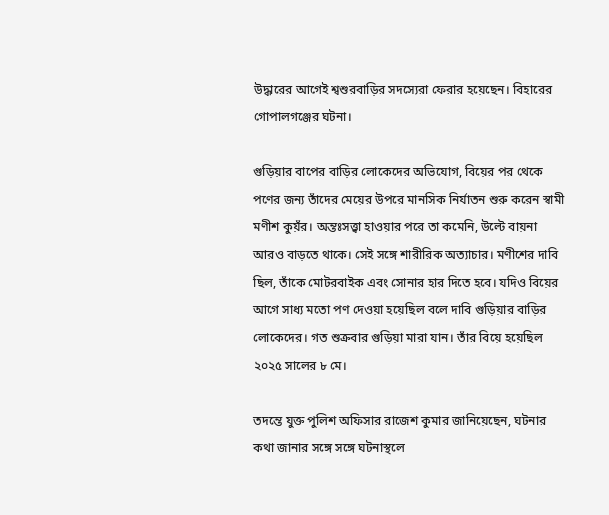উদ্ধারের আগেই শ্বশুরবাড়ির সদস্যেরা ফেরার হয়েছেন। বিহারের গোপালগঞ্জের ঘটনা।

গুড়িয়ার বাপের বাড়ির লোকেদের অভিযোগ, বিয়ের পর থেকে পণের জন্য তাঁদের মেয়ের উপরে মানসিক নির্যাতন শুরু করেন স্বামী মণীশ কুয়ঁর। অন্তঃসত্ত্বা হাওয়ার পরে তা কমেনি, উল্টে বায়না আরও বাড়তে থাকে। সেই সঙ্গে শারীরিক অত্যাচার। মণীশের দাবি ছিল, তাঁকে মোটরবাইক এবং সোনার হার দিতে হবে। যদিও বিয়ের আগে সাধ্য মতো পণ দেওয়া হয়েছিল বলে দাবি গুড়িয়ার বাড়ির লোকেদের। গত শুক্রবার গুড়িয়া মারা যান। তাঁর বিয়ে হয়েছিল ২০২৫ সালের ৮ মে।

তদন্তে যুক্ত পুলিশ অফিসার রাজেশ কুমার জানিয়েছেন, ঘটনার কথা জানার সঙ্গে সঙ্গে ঘটনাস্থলে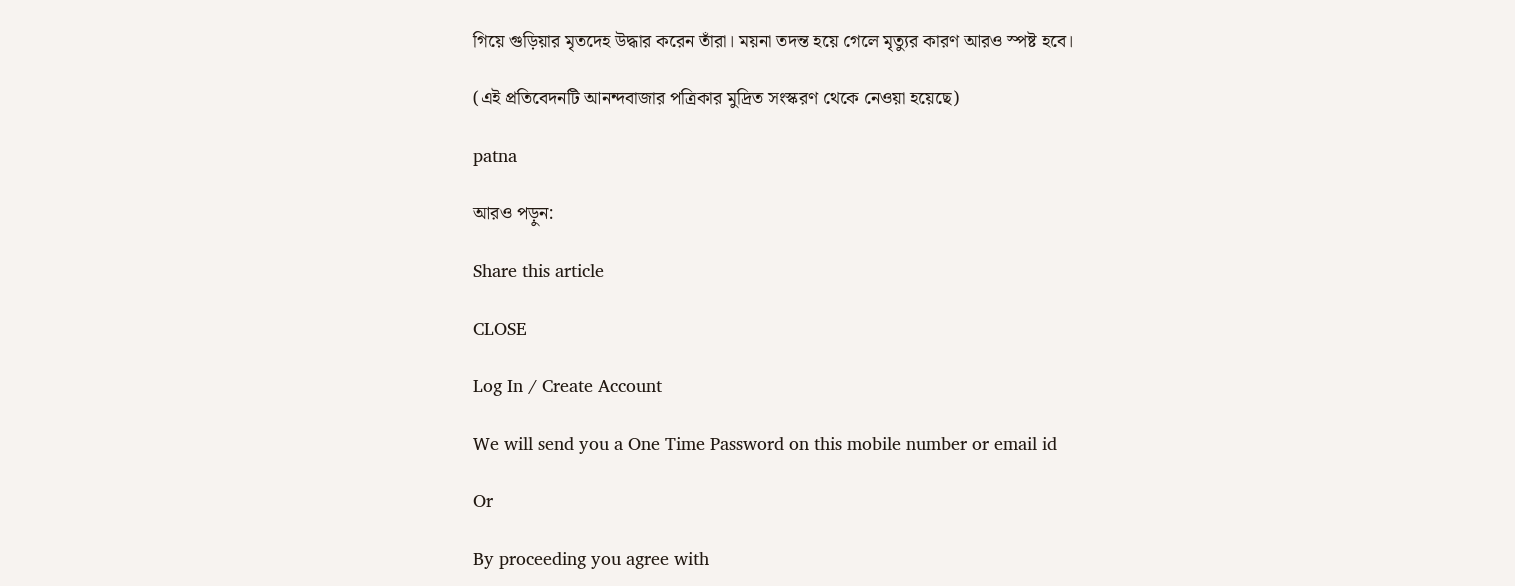গিয়ে গুড়িয়ার মৃতদেহ উদ্ধার করেন তাঁরা। ময়না তদন্ত হয়ে গেলে মৃত্যুর কারণ আরও স্পষ্ট হবে।

(এই প্রতিবেদনটি আনন্দবাজার পত্রিকার মুদ্রিত সংস্করণ থেকে নেওয়া হয়েছে)

patna

আরও পড়ুন:

Share this article

CLOSE

Log In / Create Account

We will send you a One Time Password on this mobile number or email id

Or

By proceeding you agree with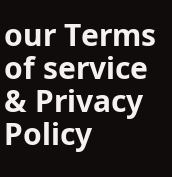our Terms of service & Privacy Policy